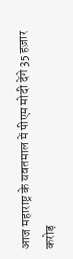आज महाराष्ट्र के यवतमाल में पीएम मोदी देंगे 35 हज़ार करोड़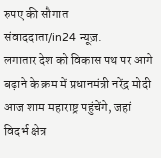रुपए की सौगात
संवाददाता/in24 न्यूज़.
लगातार देश को विकास पथ पर आगे बढ़ाने के क्रम में प्रधानमंत्री नरेंद्र मोदी आज शाम महाराष्ट्र पहुंचेंगे, जहां विदर्भ क्षेत्र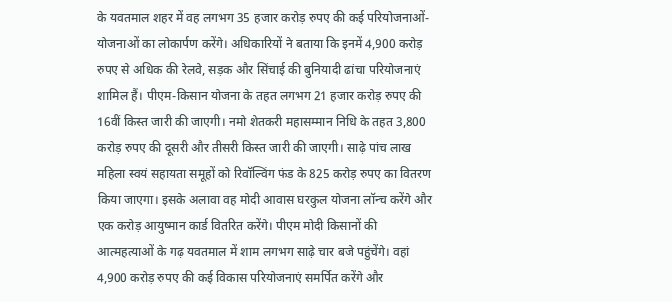के यवतमाल शहर में वह लगभग 35 हजार करोड़ रुपए की कई परियोजनाओं-योजनाओं का लोकार्पण करेंगे। अधिकारियों ने बताया कि इनमें 4,900 करोड़ रुपए से अधिक की रेलवे, सड़क और सिंचाई की बुनियादी ढांचा परियोजनाएं शामिल हैं। पीएम-किसान योजना के तहत लगभग 21 हजार करोड़ रुपए की 16वीं किस्त जारी की जाएगी। नमो शेतकरी महासम्मान निधि के तहत 3,800 करोड़ रुपए की दूसरी और तीसरी किस्त जारी की जाएगी। साढ़े पांच लाख महिला स्वयं सहायता समूहों को रिवॉल्विंग फंड के 825 करोड़ रुपए का वितरण किया जाएगा। इसके अलावा वह मोदी आवास घरकुल योजना लॉन्च करेंगे और एक करोड़ आयुष्मान कार्ड वितरित करेंगे। पीएम मोदी किसानों की आत्महत्याओं के गढ़ यवतमाल में शाम लगभग साढ़े चार बजे पहुंचेंगे। वहां 4,900 करोड़ रुपए की कई विकास परियोजनाएं समर्पित करेंगे और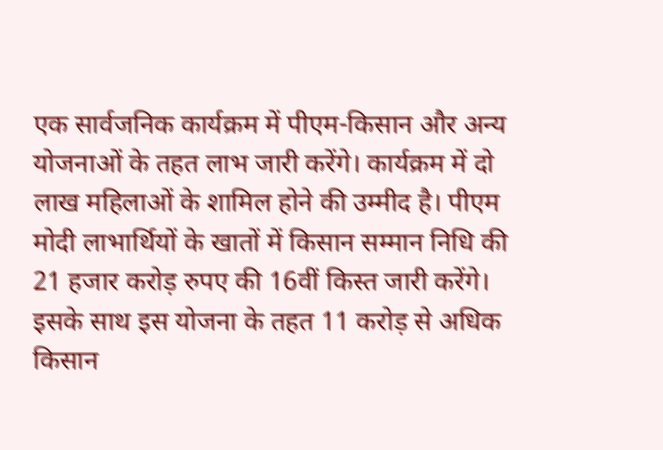एक सार्वजनिक कार्यक्रम में पीएम-किसान और अन्य योजनाओं के तहत लाभ जारी करेंगे। कार्यक्रम में दो लाख महिलाओं के शामिल होने की उम्मीद है। पीएम मोदी लाभार्थियों के खातों में किसान सम्मान निधि की 21 हजार करोड़ रुपए की 16वीं किस्त जारी करेंगे। इसके साथ इस योजना के तहत 11 करोड़ से अधिक किसान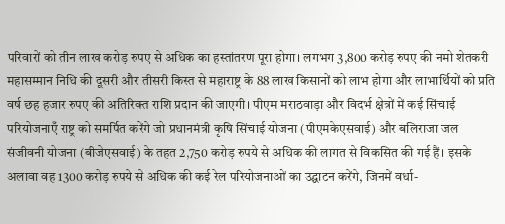परिवारों को तीन लाख करोड़ रुपए से अधिक का हस्तांतरण पूरा होगा। लगभग 3,800 करोड़ रुपए की नमो शेतकरी महासम्मान निधि की दूसरी और तीसरी किस्त से महाराष्ट्र के 88 लाख किसानों को लाभ होगा और लाभार्थियों को प्रति वर्ष छह हजार रुपए की अतिरिक्त राशि प्रदान की जाएगी। पीएम मराठवाड़ा और विदर्भ क्षेत्रों में कई सिंचाई परियोजनाएँ राष्ट्र को समर्पित करेंगे जो प्रधानमंत्री कृषि सिंचाई योजना (पीएमकेएसवाई) और बलिराजा जल संजीवनी योजना (बीजेएसवाई) के तहत 2,750 करोड़ रुपये से अधिक की लागत से विकसित की गई हैं। इसके अलावा वह 1300 करोड़ रुपये से अधिक की कई रेल परियोजनाओं का उद्घाटन करेंगे, जिनमें वर्धा-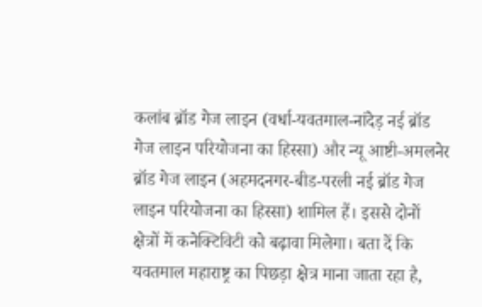कलांब ब्रॉड गेज लाइन (वर्धा-यवतमाल-नांदेड़ नई ब्रॉड गेज लाइन परियोजना का हिस्सा) और न्यू आष्टी-अमलनेर ब्रॉड गेज लाइन (अहमदनगर-बीड-परली नई ब्रॉड गेज लाइन परियोजना का हिस्सा) शामिल हैं। इससे दोनों क्षेत्रों में कनेक्टिविटी को बढ़ावा मिलेगा। बता दें कि यवतमाल महाराष्ट्र का पिछड़ा क्षेत्र माना जाता रहा है,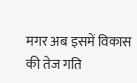मगर अब इसमें विकास की तेज गति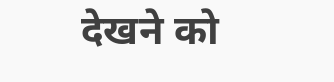देखने को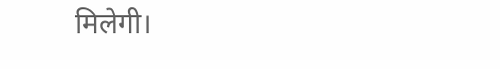मिलेगी।